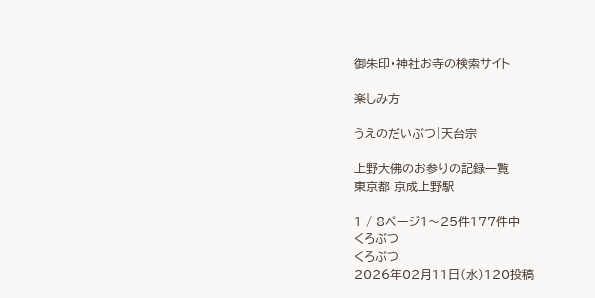御朱印・神社お寺の検索サイト

楽しみ方

うえのだいぶつ|天台宗

上野大佛のお参りの記録一覧
東京都 京成上野駅

1 / 8ページ1〜25件177件中
くろぶつ
くろぶつ
2026年02月11日(水)120投稿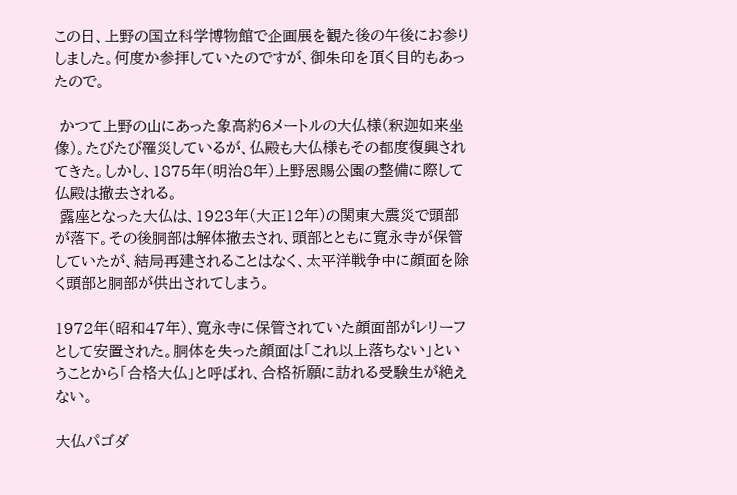この日、上野の国立科学博物館で企画展を観た後の午後にお参りしました。何度か参拝していたのですが、御朱印を頂く目的もあったので。

 かつて上野の山にあった象高約6メートルの大仏様(釈迦如来坐像)。たびたび罹災しているが、仏殿も大仏様もその都度復興されてきた。しかし、1875年(明治8年)上野恩賜公園の整備に際して仏殿は撤去される。
 露座となった大仏は、1923年(大正12年)の関東大震災で頭部が落下。その後胴部は解体撤去され、頭部とともに寛永寺が保管していたが、結局再建されることはなく、太平洋戦争中に顔面を除く頭部と胴部が供出されてしまう。

1972年(昭和47年)、寛永寺に保管されていた顔面部がレリーフとして安置された。胴体を失った顔面は「これ以上落ちない」ということから「合格大仏」と呼ばれ、合格祈願に訪れる受験生が絶えない。

大仏パゴダ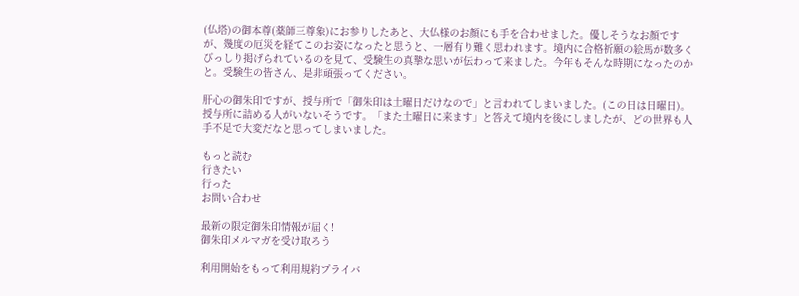(仏塔)の御本尊(薬師三尊象)にお参りしたあと、大仏様のお顔にも手を合わせました。優しそうなお顔ですが、幾度の厄災を経てこのお姿になったと思うと、一層有り難く思われます。境内に合格祈願の絵馬が数多くびっしり掲げられているのを見て、受験生の真摯な思いが伝わって来ました。今年もそんな時期になったのかと。受験生の皆さん、是非頑張ってください。

肝心の御朱印ですが、授与所で「御朱印は土曜日だけなので」と言われてしまいました。(この日は日曜日)。授与所に詰める人がいないそうです。「また土曜日に来ます」と答えて境内を後にしましたが、どの世界も人手不足で大変だなと思ってしまいました。

もっと読む
行きたい
行った
お問い合わせ

最新の限定御朱印情報が届く!
御朱印メルマガを受け取ろう

利用開始をもって利用規約プライバ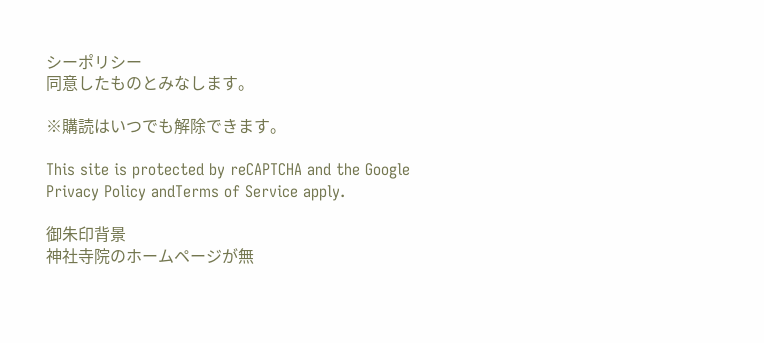シーポリシー
同意したものとみなします。

※購読はいつでも解除できます。

This site is protected by reCAPTCHA and the Google
Privacy Policy andTerms of Service apply.

御朱印背景
神社寺院のホームページが無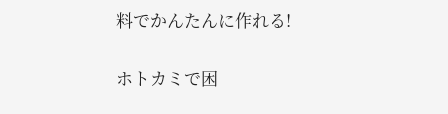料でかんたんに作れる!

ホトカミで困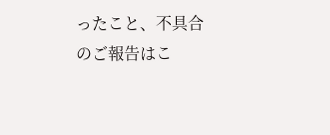ったこと、不具合のご報告はこ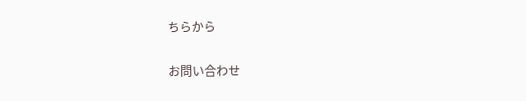ちらから

お問い合わせ